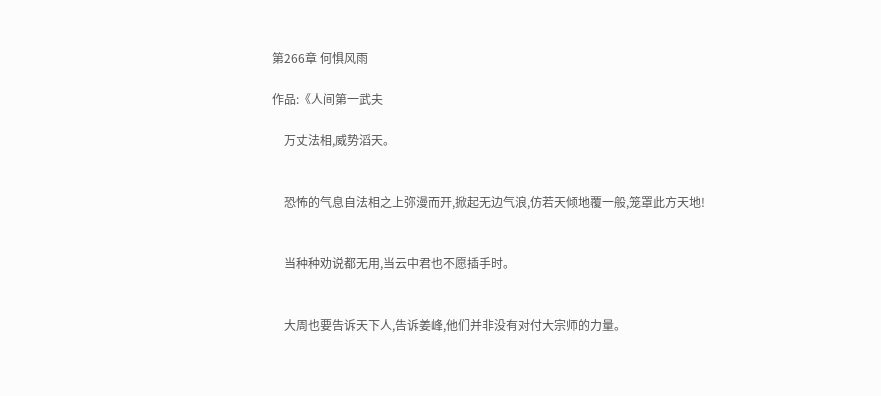第266章 何惧风雨

作品:《人间第一武夫

    万丈法相,威势滔天。


    恐怖的气息自法相之上弥漫而开,掀起无边气浪,仿若天倾地覆一般,笼罩此方天地!


    当种种劝说都无用,当云中君也不愿插手时。


    大周也要告诉天下人,告诉姜峰,他们并非没有对付大宗师的力量。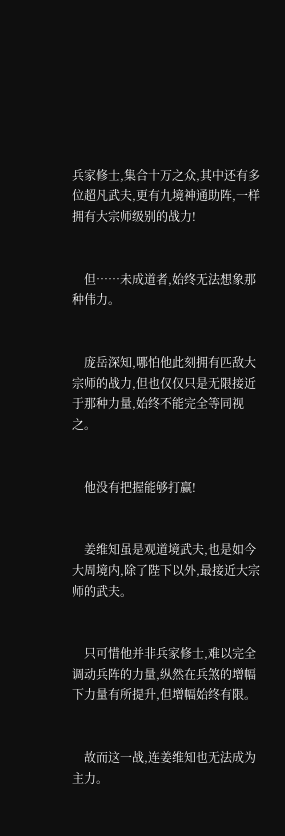兵家修士,集合十万之众,其中还有多位超凡武夫,更有九境神通助阵,一样拥有大宗师级别的战力!


    但……未成道者,始终无法想象那种伟力。


    庞岳深知,哪怕他此刻拥有匹敌大宗师的战力,但也仅仅只是无限接近于那种力量,始终不能完全等同视之。


    他没有把握能够打赢!


    姜维知虽是观道境武夫,也是如今大周境内,除了陛下以外,最接近大宗师的武夫。


    只可惜他并非兵家修士,难以完全调动兵阵的力量,纵然在兵煞的增幅下力量有所提升,但增幅始终有限。


    故而这一战,连姜维知也无法成为主力。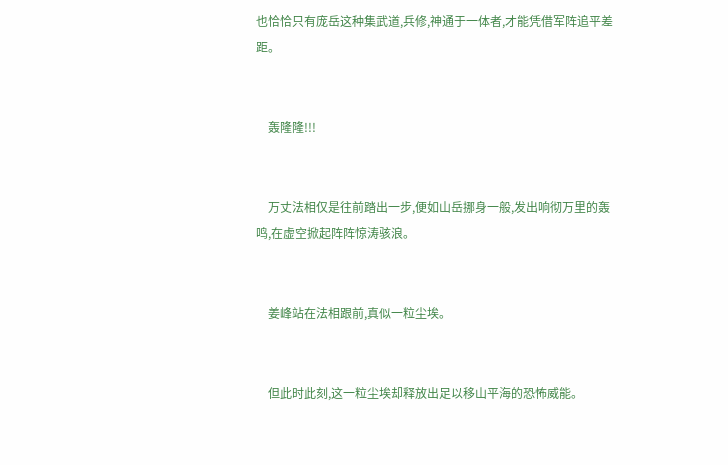也恰恰只有庞岳这种集武道,兵修,神通于一体者,才能凭借军阵追平差距。


    轰隆隆!!!


    万丈法相仅是往前踏出一步,便如山岳挪身一般,发出响彻万里的轰鸣,在虚空掀起阵阵惊涛骇浪。


    姜峰站在法相跟前,真似一粒尘埃。


    但此时此刻,这一粒尘埃却释放出足以移山平海的恐怖威能。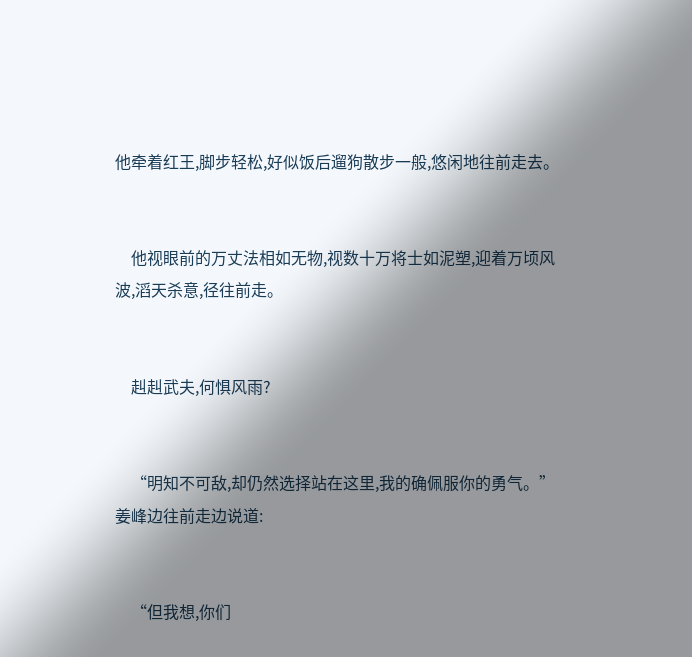他牵着红王,脚步轻松,好似饭后遛狗散步一般,悠闲地往前走去。


    他视眼前的万丈法相如无物,视数十万将士如泥塑,迎着万顷风波,滔天杀意,径往前走。


    赳赳武夫,何惧风雨?


    “明知不可敌,却仍然选择站在这里,我的确佩服你的勇气。”姜峰边往前走边说道:


    “但我想,你们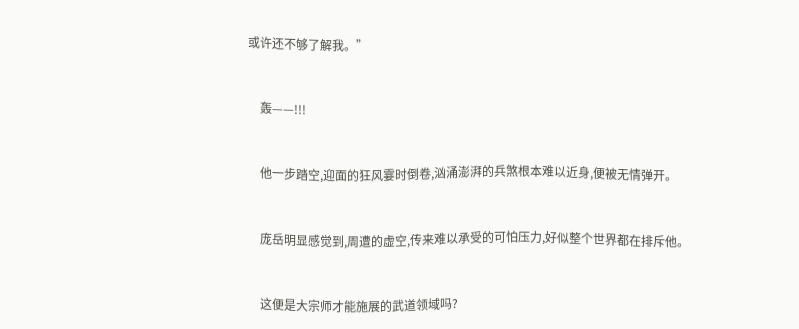或许还不够了解我。”


    轰——!!!


    他一步踏空,迎面的狂风霎时倒卷,汹涌澎湃的兵煞根本难以近身,便被无情弹开。


    庞岳明显感觉到,周遭的虚空,传来难以承受的可怕压力,好似整个世界都在排斥他。


    这便是大宗师才能施展的武道领域吗?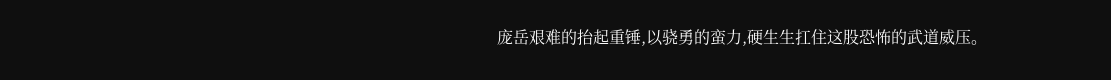庞岳艰难的抬起重锤,以骁勇的蛮力,硬生生扛住这股恐怖的武道威压。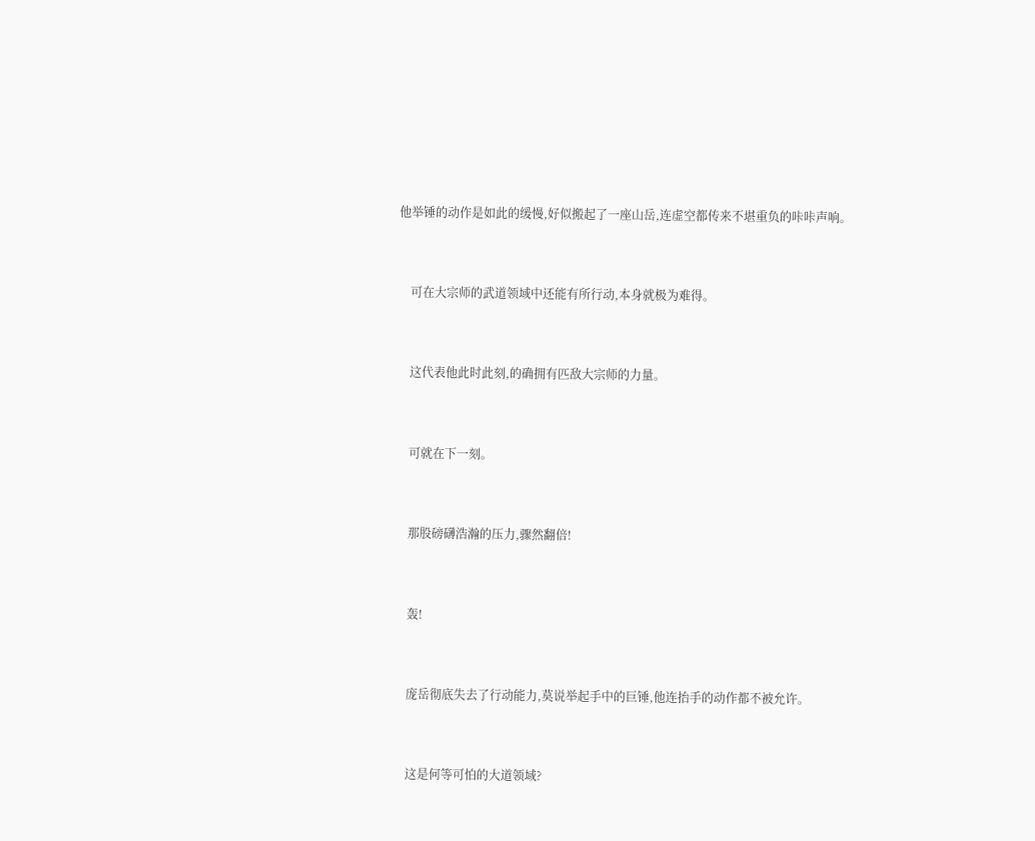他举锤的动作是如此的缓慢,好似搬起了一座山岳,连虚空都传来不堪重负的咔咔声响。


    可在大宗师的武道领域中还能有所行动,本身就极为难得。


    这代表他此时此刻,的确拥有匹敌大宗师的力量。


    可就在下一刻。


    那股磅礴浩瀚的压力,骤然翻倍!


    轰!


    庞岳彻底失去了行动能力,莫说举起手中的巨锤,他连抬手的动作都不被允许。


    这是何等可怕的大道领域?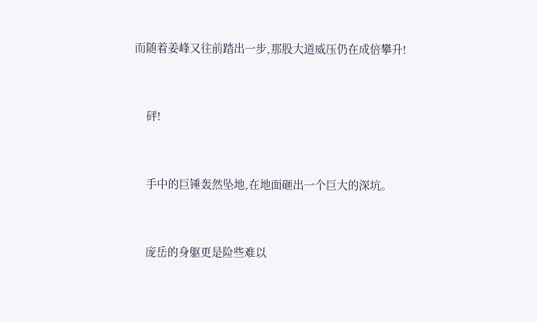而随着姜峰又往前踏出一步,那股大道威压仍在成倍攀升!


    砰!


    手中的巨锤轰然坠地,在地面砸出一个巨大的深坑。


    庞岳的身躯更是险些难以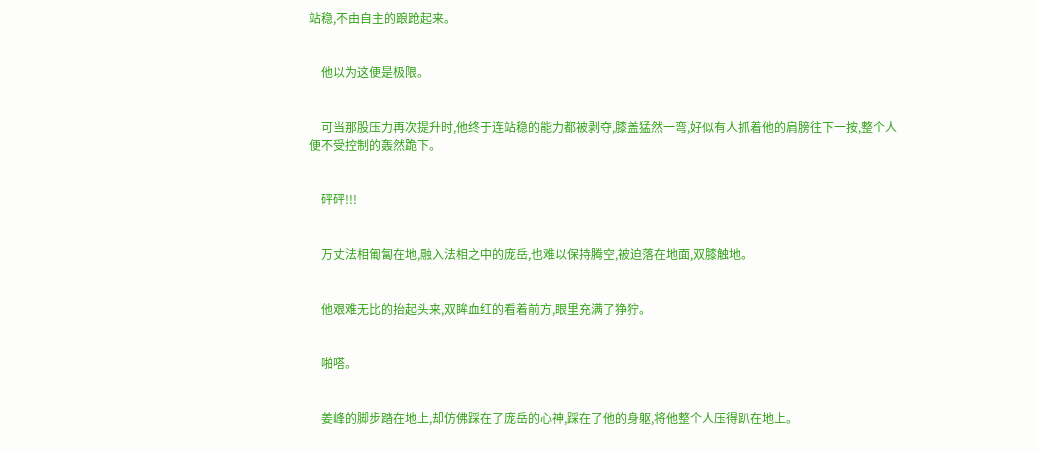站稳,不由自主的踉跄起来。


    他以为这便是极限。


    可当那股压力再次提升时,他终于连站稳的能力都被剥夺,膝盖猛然一弯,好似有人抓着他的肩膀往下一按,整个人便不受控制的轰然跪下。


    砰砰!!!


    万丈法相匍匐在地,融入法相之中的庞岳,也难以保持腾空,被迫落在地面,双膝触地。


    他艰难无比的抬起头来,双眸血红的看着前方,眼里充满了狰狞。


    啪嗒。


    姜峰的脚步踏在地上,却仿佛踩在了庞岳的心神,踩在了他的身躯,将他整个人压得趴在地上。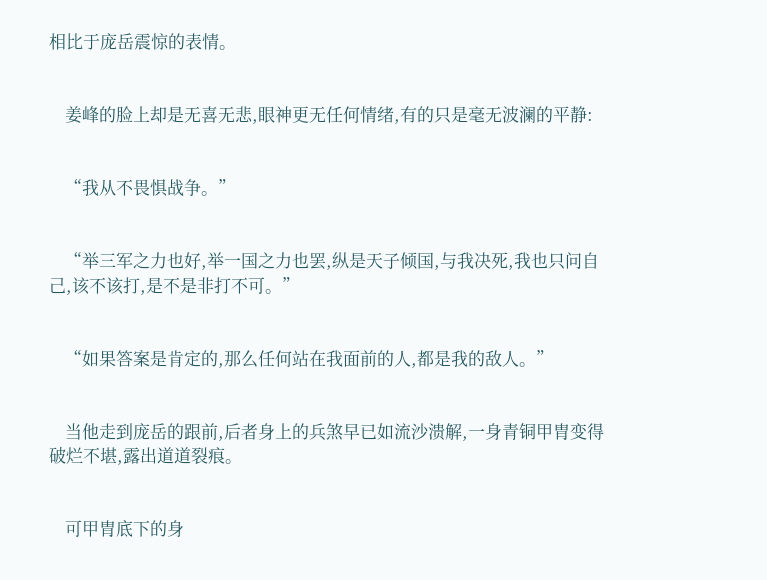相比于庞岳震惊的表情。


    姜峰的脸上却是无喜无悲,眼神更无任何情绪,有的只是毫无波澜的平静:


    “我从不畏惧战争。”


    “举三军之力也好,举一国之力也罢,纵是天子倾国,与我决死,我也只问自己,该不该打,是不是非打不可。”


    “如果答案是肯定的,那么任何站在我面前的人,都是我的敌人。”


    当他走到庞岳的跟前,后者身上的兵煞早已如流沙溃解,一身青铜甲胄变得破烂不堪,露出道道裂痕。


    可甲胄底下的身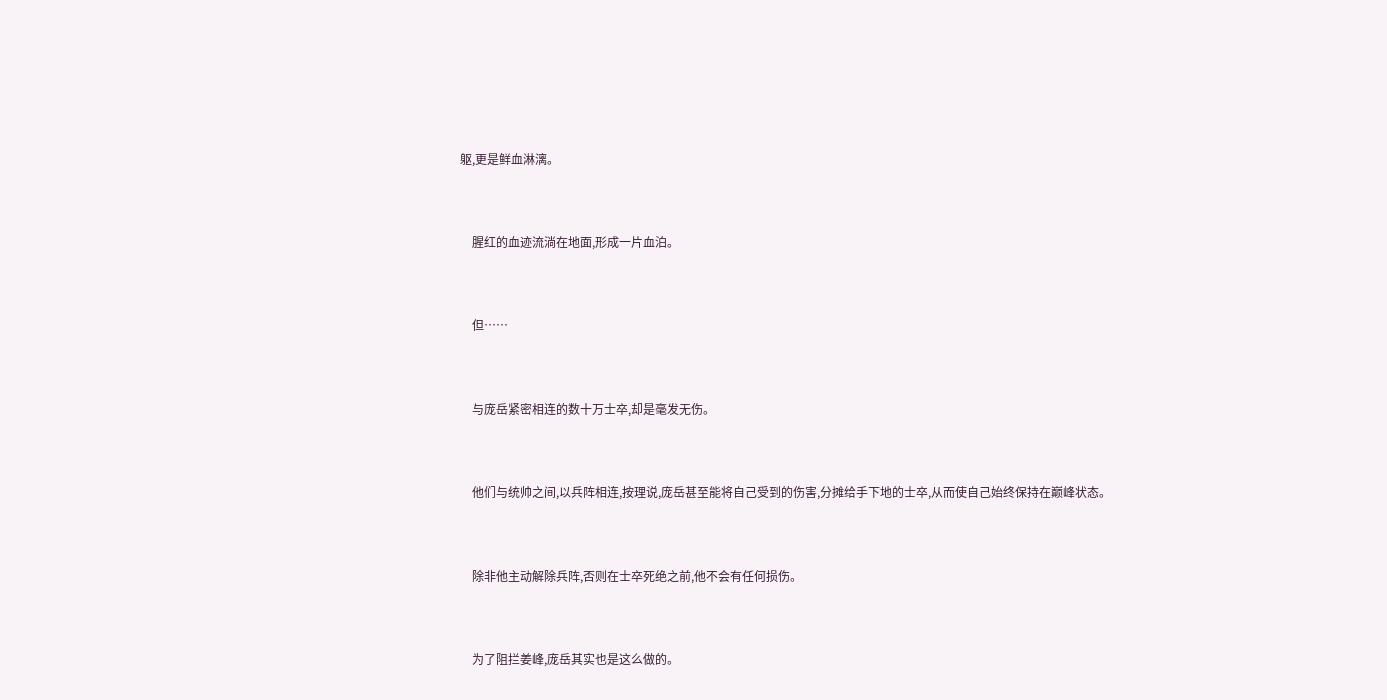躯,更是鲜血淋漓。


    腥红的血迹流淌在地面,形成一片血泊。


    但……


    与庞岳紧密相连的数十万士卒,却是毫发无伤。


    他们与统帅之间,以兵阵相连,按理说,庞岳甚至能将自己受到的伤害,分摊给手下地的士卒,从而使自己始终保持在巅峰状态。


    除非他主动解除兵阵,否则在士卒死绝之前,他不会有任何损伤。


    为了阻拦姜峰,庞岳其实也是这么做的。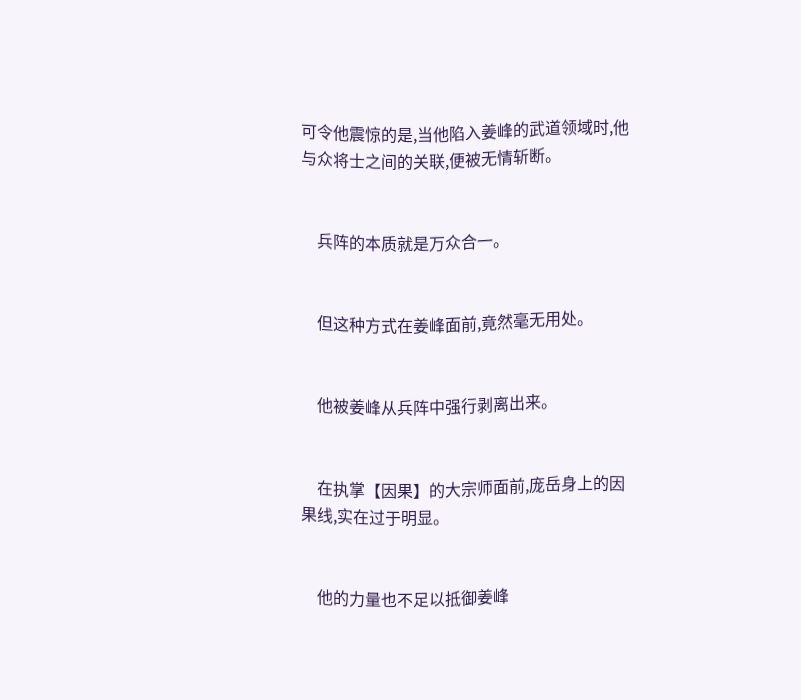可令他震惊的是,当他陷入姜峰的武道领域时,他与众将士之间的关联,便被无情斩断。


    兵阵的本质就是万众合一。


    但这种方式在姜峰面前,竟然毫无用处。


    他被姜峰从兵阵中强行剥离出来。


    在执掌【因果】的大宗师面前,庞岳身上的因果线,实在过于明显。


    他的力量也不足以抵御姜峰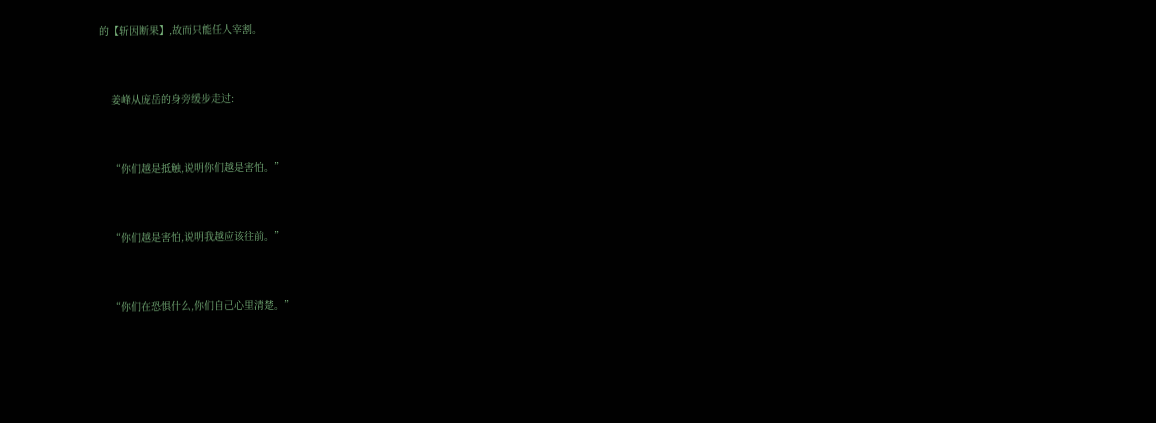的【斩因断果】,故而只能任人宰割。


    姜峰从庞岳的身旁缓步走过:


    “你们越是抵触,说明你们越是害怕。”


    “你们越是害怕,说明我越应该往前。”


    “你们在恐惧什么,你们自己心里清楚。”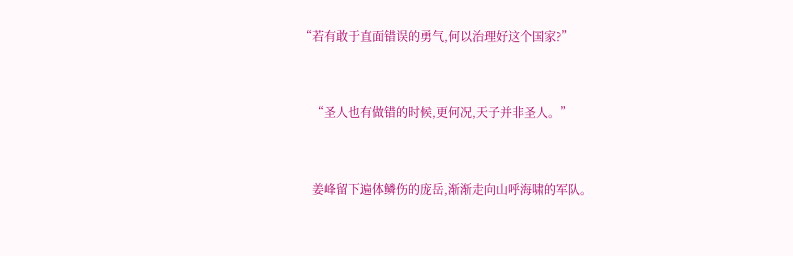“若有敢于直面错误的勇气,何以治理好这个国家?”


    “圣人也有做错的时候,更何况,天子并非圣人。”


    姜峰留下遍体鳞伤的庞岳,渐渐走向山呼海啸的军队。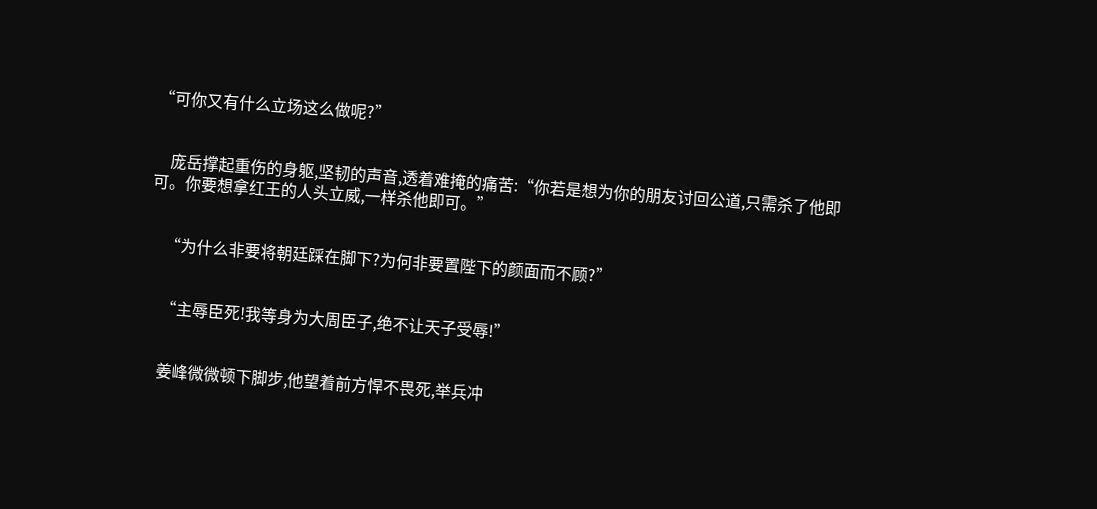“可你又有什么立场这么做呢?”


    庞岳撑起重伤的身躯,坚韧的声音,透着难掩的痛苦:“你若是想为你的朋友讨回公道,只需杀了他即可。你要想拿红王的人头立威,一样杀他即可。”


    “为什么非要将朝廷踩在脚下?为何非要置陛下的颜面而不顾?”


    “主辱臣死!我等身为大周臣子,绝不让天子受辱!”


    姜峰微微顿下脚步,他望着前方悍不畏死,举兵冲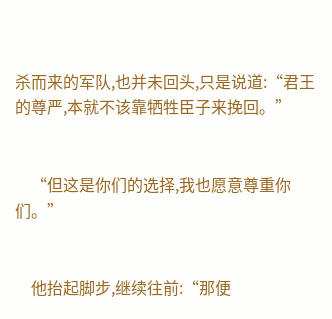杀而来的军队,也并未回头,只是说道:“君王的尊严,本就不该靠牺牲臣子来挽回。”


    “但这是你们的选择,我也愿意尊重你们。”


    他抬起脚步,继续往前:“那便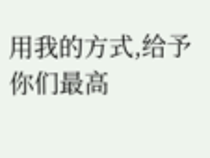用我的方式,给予你们最高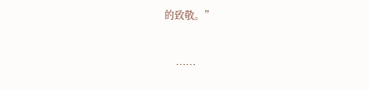的致敬。”


    ……